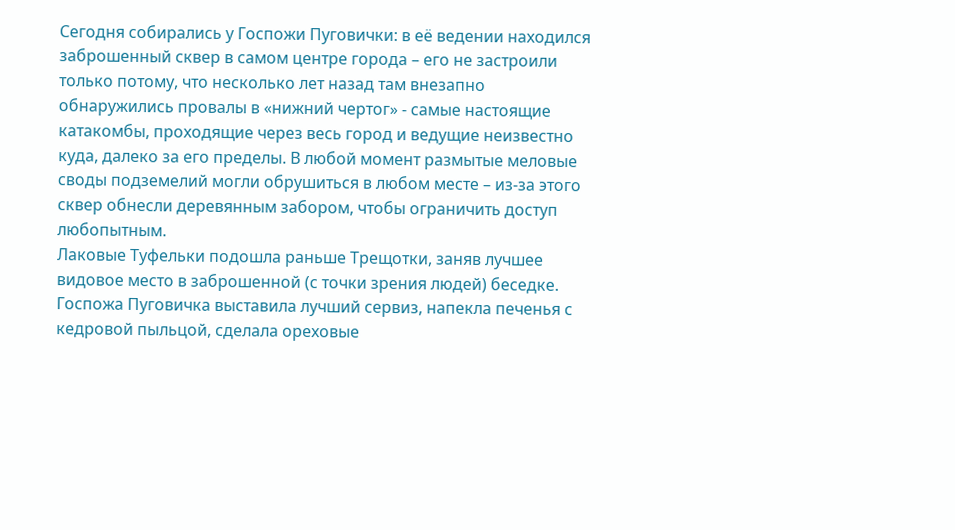Сегодня собирались у Госпожи Пуговички: в её ведении находился заброшенный сквер в самом центре города – его не застроили только потому, что несколько лет назад там внезапно обнаружились провалы в «нижний чертог» - самые настоящие катакомбы, проходящие через весь город и ведущие неизвестно куда, далеко за его пределы. В любой момент размытые меловые своды подземелий могли обрушиться в любом месте – из-за этого сквер обнесли деревянным забором, чтобы ограничить доступ любопытным.
Лаковые Туфельки подошла раньше Трещотки, заняв лучшее видовое место в заброшенной (с точки зрения людей) беседке. Госпожа Пуговичка выставила лучший сервиз, напекла печенья с кедровой пыльцой, сделала ореховые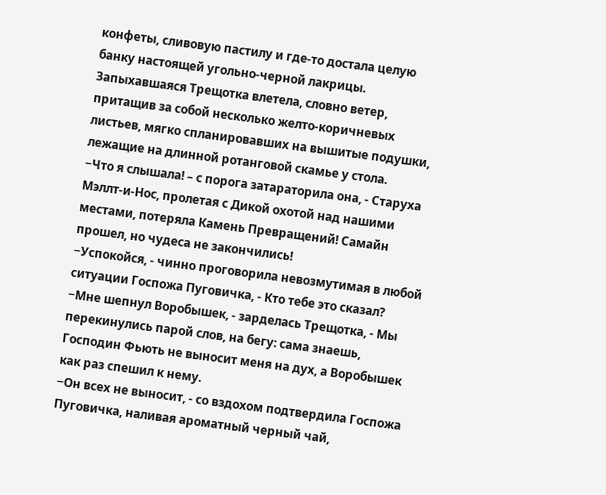конфеты, сливовую пастилу и где-то достала целую банку настоящей угольно-черной лакрицы.
Запыхавшаяся Трещотка влетела, словно ветер, притащив за собой несколько желто-коричневых листьев, мягко спланировавших на вышитые подушки, лежащие на длинной ротанговой скамье у стола.
−Что я слышала! – с порога затараторила она, - Старуха Мэллт-и-Нос, пролетая с Дикой охотой над нашими местами, потеряла Камень Превращений! Самайн прошел, но чудеса не закончились!
−Успокойся, - чинно проговорила невозмутимая в любой ситуации Госпожа Пуговичка, - Кто тебе это сказал?
−Мне шепнул Воробышек, - зарделась Трещотка, - Мы перекинулись парой слов, на бегу: сама знаешь, Господин Фьють не выносит меня на дух, а Воробышек как раз спешил к нему.
−Он всех не выносит, - со вздохом подтвердила Госпожа Пуговичка, наливая ароматный черный чай,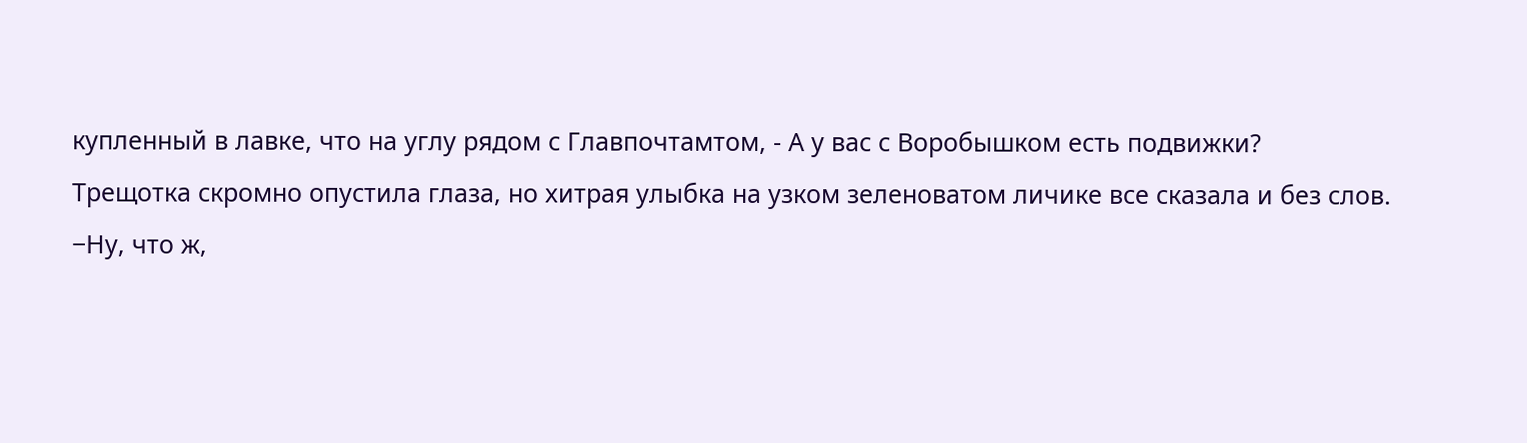купленный в лавке, что на углу рядом с Главпочтамтом, - А у вас с Воробышком есть подвижки?
Трещотка скромно опустила глаза, но хитрая улыбка на узком зеленоватом личике все сказала и без слов.
−Ну, что ж,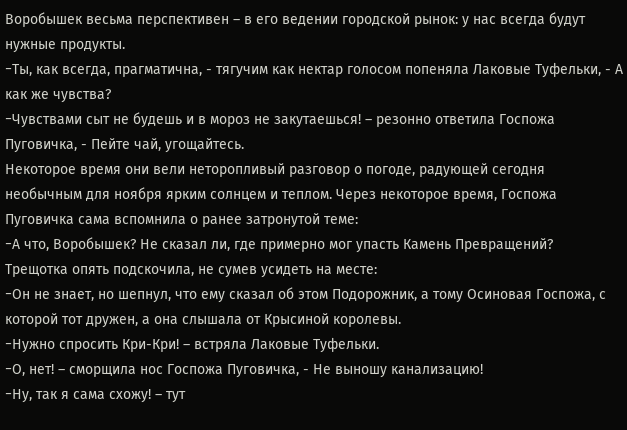Воробышек весьма перспективен – в его ведении городской рынок: у нас всегда будут нужные продукты.
−Ты, как всегда, прагматична, - тягучим как нектар голосом попеняла Лаковые Туфельки, - А как же чувства?
−Чувствами сыт не будешь и в мороз не закутаешься! – резонно ответила Госпожа Пуговичка, - Пейте чай, угощайтесь.
Некоторое время они вели неторопливый разговор о погоде, радующей сегодня необычным для ноября ярким солнцем и теплом. Через некоторое время, Госпожа Пуговичка сама вспомнила о ранее затронутой теме:
−А что, Воробышек? Не сказал ли, где примерно мог упасть Камень Превращений?
Трещотка опять подскочила, не сумев усидеть на месте:
−Он не знает, но шепнул, что ему сказал об этом Подорожник, а тому Осиновая Госпожа, с которой тот дружен, а она слышала от Крысиной королевы.
−Нужно спросить Кри-Кри! – встряла Лаковые Туфельки.
−О, нет! – сморщила нос Госпожа Пуговичка, - Не выношу канализацию!
−Ну, так я сама схожу! – тут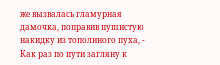же вызвалась гламурная дамочка, поправив пушистую накидку из тополиного пуха, - Как раз по пути загляну к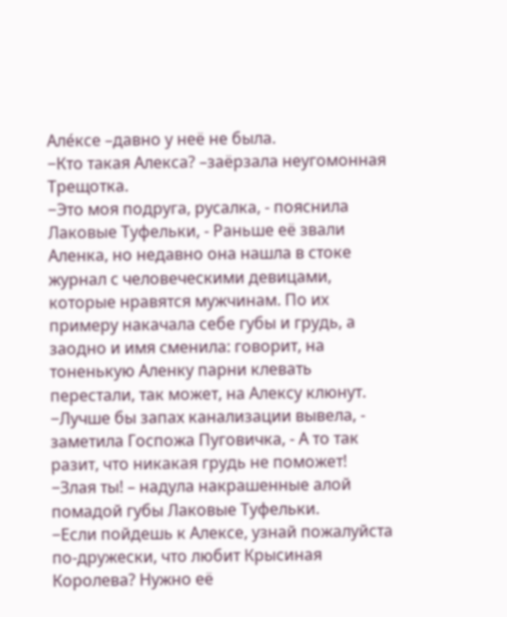Але́ксе –давно у неё не была.
−Кто такая Алекса? –заёрзала неугомонная Трещотка.
−Это моя подруга, русалка, - пояснила Лаковые Туфельки, - Раньше её звали Аленка, но недавно она нашла в стоке журнал с человеческими девицами, которые нравятся мужчинам. По их примеру накачала себе губы и грудь, а заодно и имя сменила: говорит, на тоненькую Аленку парни клевать перестали, так может, на Алексу клюнут.
−Лучше бы запах канализации вывела, - заметила Госпожа Пуговичка, - А то так разит, что никакая грудь не поможет!
−Злая ты! – надула накрашенные алой помадой губы Лаковые Туфельки.
−Если пойдешь к Алексе, узнай пожалуйста по-дружески, что любит Крысиная Королева? Нужно её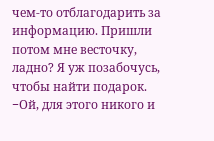чем-то отблагодарить за информацию. Пришли потом мне весточку, ладно? Я уж позабочусь, чтобы найти подарок.
−Ой, для этого никого и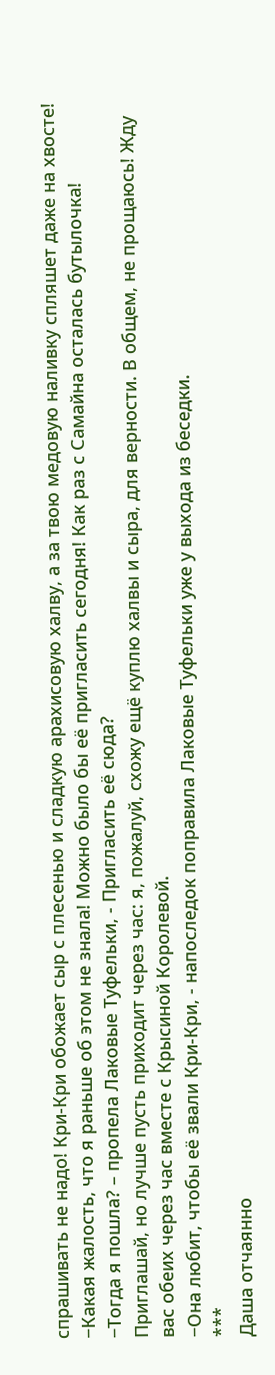спрашивать не надо! Кри-Кри обожает сыр с плесенью и сладкую арахисовую халву, а за твою медовую наливку спляшет даже на хвосте!
−Какая жалость, что я раньше об этом не знала! Можно было бы её пригласить сегодня! Как раз с Самайна осталась бутылочка!
−Тогда я пошла? – пропела Лаковые Туфельки, - Пригласить её сюда?
Приглашай, но лучше пусть приходит через час: я, пожалуй, схожу ещё куплю халвы и сыра, для верности. В общем, не прощаюсь! Жду вас обеих через час вместе с Крысиной Королевой.
−Она любит, чтобы её звали Кри-Кри, - напоследок поправила Лаковые Туфельки уже у выхода из беседки.
***
Даша отчаянно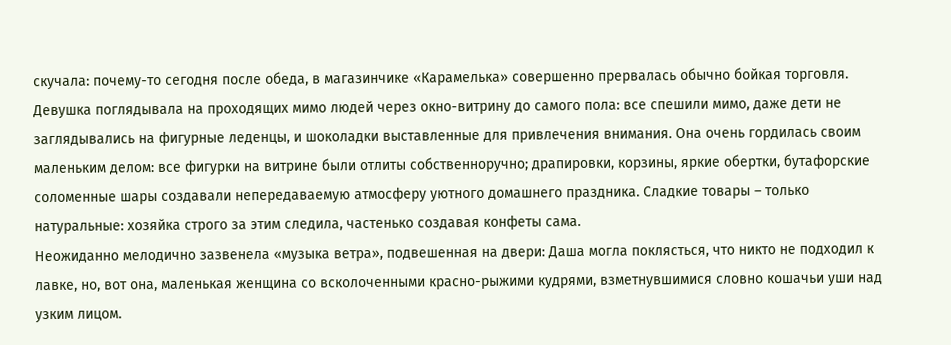скучала: почему-то сегодня после обеда, в магазинчике «Карамелька» совершенно прервалась обычно бойкая торговля. Девушка поглядывала на проходящих мимо людей через окно-витрину до самого пола: все спешили мимо, даже дети не заглядывались на фигурные леденцы, и шоколадки выставленные для привлечения внимания. Она очень гордилась своим маленьким делом: все фигурки на витрине были отлиты собственноручно; драпировки, корзины, яркие обертки, бутафорские соломенные шары создавали непередаваемую атмосферу уютного домашнего праздника. Сладкие товары – только натуральные: хозяйка строго за этим следила, частенько создавая конфеты сама.
Неожиданно мелодично зазвенела «музыка ветра», подвешенная на двери: Даша могла поклясться, что никто не подходил к лавке, но, вот она, маленькая женщина со всколоченными красно-рыжими кудрями, взметнувшимися словно кошачьи уши над узким лицом.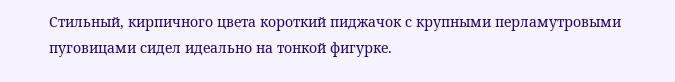Стильный, кирпичного цвета короткий пиджачок с крупными перламутровыми пуговицами сидел идеально на тонкой фигурке.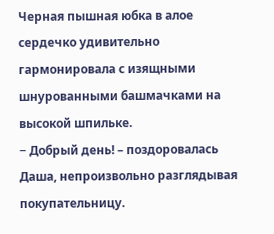Черная пышная юбка в алое сердечко удивительно гармонировала с изящными шнурованными башмачками на высокой шпильке.
− Добрый день! – поздоровалась Даша, непроизвольно разглядывая покупательницу.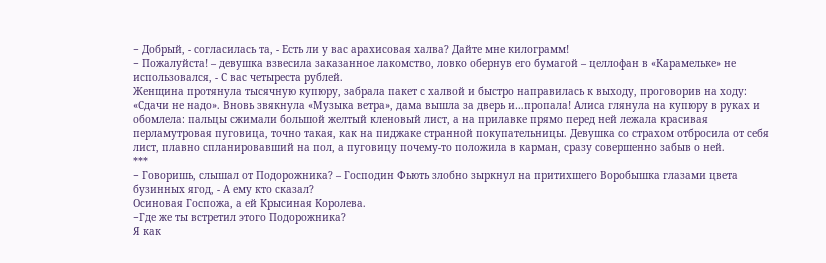− Добрый, - согласилась та, - Есть ли у вас арахисовая халва? Дайте мне килограмм!
− Пожалуйста! – девушка взвесила заказанное лакомство, ловко обернув его бумагой – целлофан в «Карамельке» не использовался, - С вас четыреста рублей.
Женщина протянула тысячную купюру, забрала пакет с халвой и быстро направилась к выходу, проговорив на ходу: «Сдачи не надо». Вновь звякнула «Музыка ветра», дама вышла за дверь и…пропала! Алиса глянула на купюру в руках и обомлела: пальцы сжимали большой желтый кленовый лист, а на прилавке прямо перед ней лежала красивая перламутровая пуговица, точно такая, как на пиджаке странной покупательницы. Девушка со страхом отбросила от себя лист, плавно спланировавший на пол, а пуговицу почему-то положила в карман, сразу совершенно забыв о ней.
***
− Говоришь, слышал от Подорожника? – Господин Фьють злобно зыркнул на притихшего Воробышка глазами цвета бузинных ягод, - А ему кто сказал?
Осиновая Госпожа, а ей Крысиная Королева.
−Где же ты встретил этого Подорожника?
Я как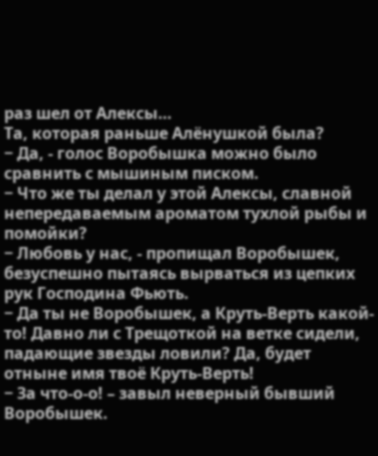раз шел от Алексы…
Та, которая раньше Алёнушкой была?
− Да, - голос Воробышка можно было сравнить с мышиным писком.
− Что же ты делал у этой Алексы, славной непередаваемым ароматом тухлой рыбы и помойки?
− Любовь у нас, - пропищал Воробышек, безуспешно пытаясь вырваться из цепких рук Господина Фьють.
− Да ты не Воробышек, а Круть-Верть какой-то! Давно ли с Трещоткой на ветке сидели, падающие звезды ловили? Да, будет отныне имя твоё Круть-Верть!
− За что-о-о! – завыл неверный бывший Воробышек.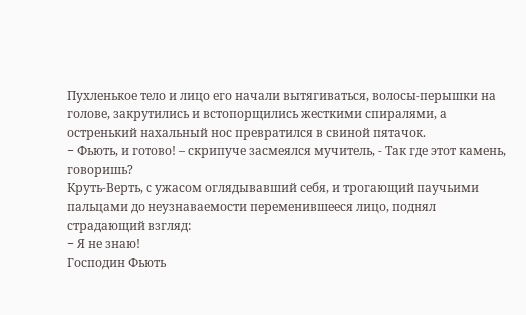Пухленькое тело и лицо его начали вытягиваться, волосы-перышки на голове, закрутились и встопорщились жесткими спиралями, а остренький нахальный нос превратился в свиной пятачок.
− Фьють, и готово! – скрипуче засмеялся мучитель, - Так где этот камень, говоришь?
Круть-Верть, с ужасом оглядывавший себя, и трогающий паучьими пальцами до неузнаваемости переменившееся лицо, поднял страдающий взгляд:
− Я не знаю!
Господин Фьють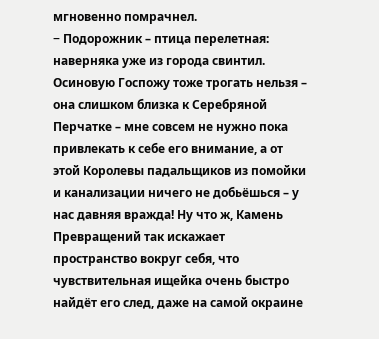мгновенно помрачнел.
− Подорожник – птица перелетная: наверняка уже из города свинтил. Осиновую Госпожу тоже трогать нельзя – она слишком близка к Серебряной Перчатке – мне совсем не нужно пока привлекать к себе его внимание, а от этой Королевы падальщиков из помойки и канализации ничего не добьёшься – у нас давняя вражда! Ну что ж, Камень Превращений так искажает пространство вокруг себя, что чувствительная ищейка очень быстро найдёт его след, даже на самой окраине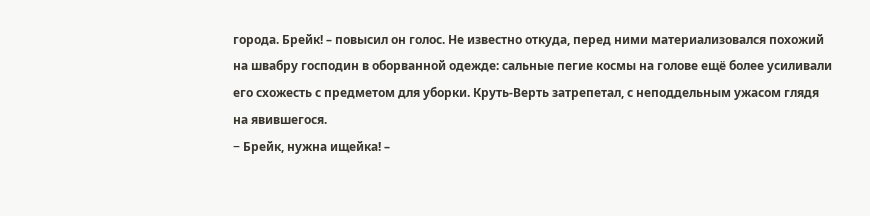города. Брейк! – повысил он голос. Не известно откуда, перед ними материализовался похожий на швабру господин в оборванной одежде: сальные пегие космы на голове ещё более усиливали его схожесть с предметом для уборки. Круть-Верть затрепетал, с неподдельным ужасом глядя на явившегося.
− Брейк, нужна ищейка! –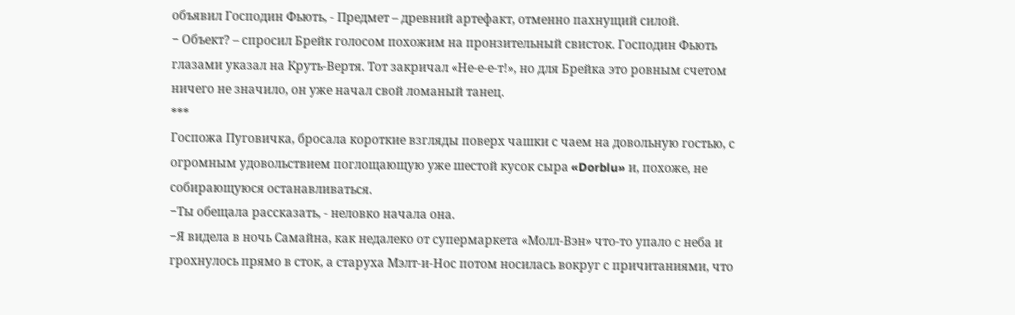объявил Господин Фьють, - Предмет – древний артефакт, отменно пахнущий силой.
− Объект? – спросил Брейк голосом похожим на пронзительный свисток. Господин Фьють глазами указал на Круть-Вертя. Тот закричал «Не-е-е-т!», но для Брейка это ровным счетом ничего не значило, он уже начал свой ломаный танец.
***
Госпожа Пуговичка, бросала короткие взгляды поверх чашки с чаем на довольную гостью, с огромным удовольствием поглощающую уже шестой кусок сыра «Dorblu» и, похоже, не собирающуюся останавливаться.
−Ты обещала рассказать, - неловко начала она.
−Я видела в ночь Самайна, как недалеко от супермаркета «Молл-Вэн» что-то упало с неба и грохнулось прямо в сток, а старуха Мэлт-и-Нос потом носилась вокруг с причитаниями, что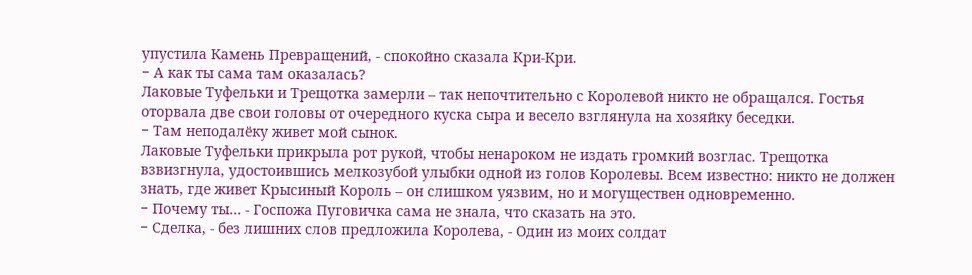упустила Камень Превращений, - спокойно сказала Кри-Кри.
− А как ты сама там оказалась?
Лаковые Туфельки и Трещотка замерли – так непочтительно с Королевой никто не обращался. Гостья оторвала две свои головы от очередного куска сыра и весело взглянула на хозяйку беседки.
− Там неподалёку живет мой сынок.
Лаковые Туфельки прикрыла рот рукой, чтобы ненароком не издать громкий возглас. Трещотка взвизгнула, удостоившись мелкозубой улыбки одной из голов Королевы. Всем известно: никто не должен знать, где живет Крысиный Король – он слишком уязвим, но и могуществен одновременно.
− Почему ты… - Госпожа Пуговичка сама не знала, что сказать на это.
− Сделка, - без лишних слов предложила Королева, - Один из моих солдат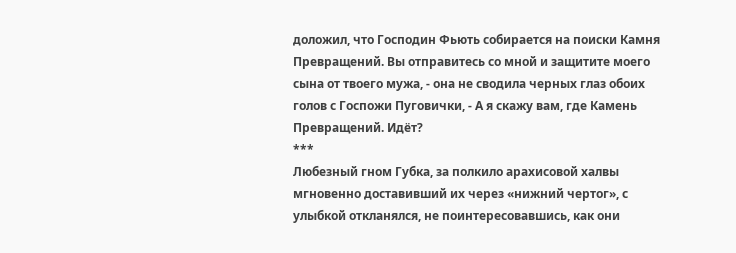доложил, что Господин Фьють собирается на поиски Камня Превращений. Вы отправитесь со мной и защитите моего сына от твоего мужа, - она не сводила черных глаз обоих голов с Госпожи Пуговички, - А я скажу вам, где Камень Превращений. Идёт?
***
Любезный гном Губка, за полкило арахисовой халвы мгновенно доставивший их через «нижний чертог», с улыбкой откланялся, не поинтересовавшись, как они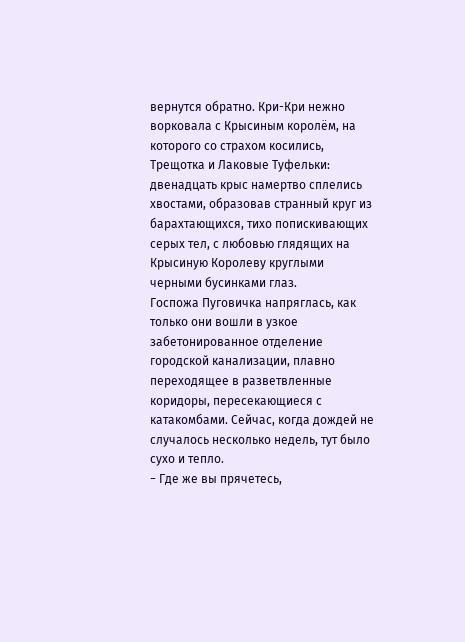вернутся обратно. Кри-Кри нежно ворковала с Крысиным королём, на которого со страхом косились, Трещотка и Лаковые Туфельки: двенадцать крыс намертво сплелись хвостами, образовав странный круг из барахтающихся, тихо попискивающих серых тел, с любовью глядящих на Крысиную Королеву круглыми черными бусинками глаз.
Госпожа Пуговичка напряглась, как только они вошли в узкое забетонированное отделение городской канализации, плавно переходящее в разветвленные коридоры, пересекающиеся с катакомбами. Сейчас, когда дождей не случалось несколько недель, тут было сухо и тепло.
− Где же вы прячетесь,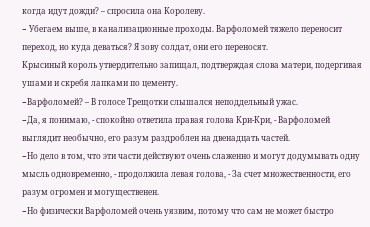когда идут дожди? – спросила она Королеву.
− Убегаем выше, в канализационные проходы. Варфоломей тяжело переносит переход, но куда деваться? Я зову солдат, они его переносят.
Крысиный король утвердительно запищал, подтверждая слова матери, подергивая ушами и скребя лапками по цементу.
−Варфоломей? – В голосе Трещотки слышался неподдельный ужас.
−Да, я понимаю, - спокойно ответила правая голова Кри-Кри, - Варфоломей выглядит необычно, его разум раздроблен на двенадцать частей.
−Но дело в том, что эти части действуют очень слаженно и могут додумывать одну мысль одновременно, - продолжила левая голова, - За счет множественности, его разум огромен и могущественен.
−Но физически Варфоломей очень уязвим, потому что сам не может быстро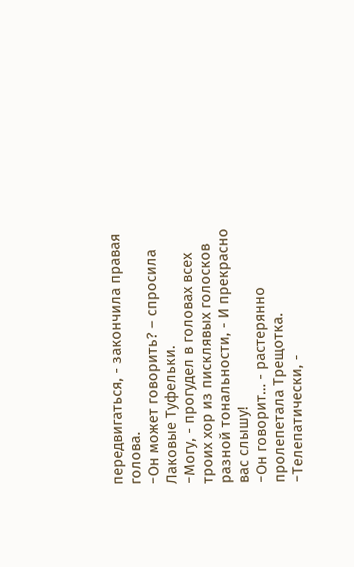передвигаться, - закончила правая голова.
−Он может говорить? – спросила Лаковые Туфельки.
−Могу, - прогудел в головах всех троих хор из писклявых голосков разной тональности, - И прекрасно вас слышу!
−Он говорит… - растерянно пролепетала Трещотка.
−Телепатически, -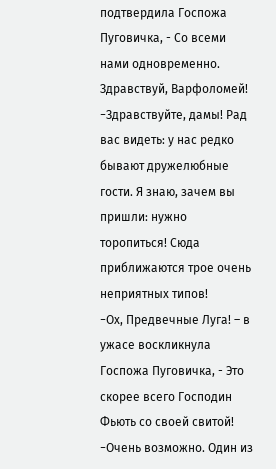подтвердила Госпожа Пуговичка, - Со всеми нами одновременно. Здравствуй, Варфоломей!
−Здравствуйте, дамы! Рад вас видеть: у нас редко бывают дружелюбные гости. Я знаю, зачем вы пришли: нужно торопиться! Сюда приближаются трое очень неприятных типов!
−Ох, Предвечные Луга! – в ужасе воскликнула Госпожа Пуговичка, - Это скорее всего Господин Фьють со своей свитой!
−Очень возможно. Один из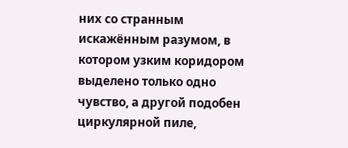них со странным искажённым разумом, в котором узким коридором выделено только одно чувство, а другой подобен циркулярной пиле,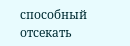способный отсекать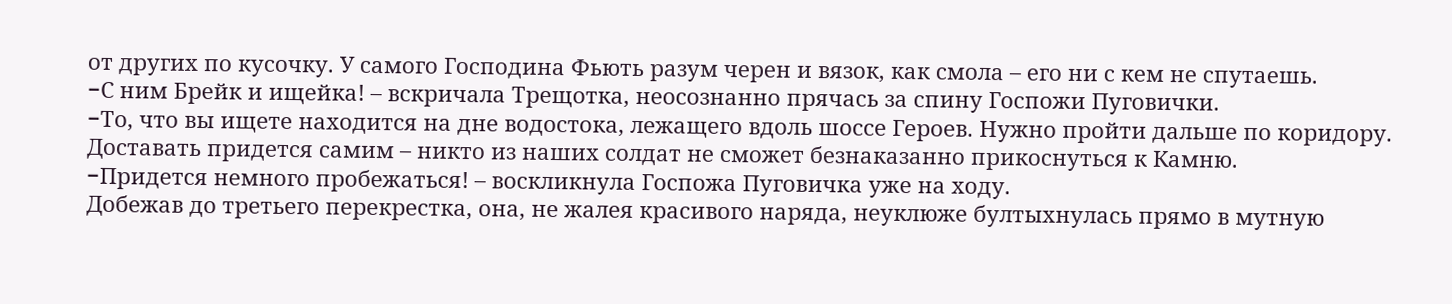от других по кусочку. У самого Господина Фьють разум черен и вязок, как смола – его ни с кем не спутаешь.
−С ним Брейк и ищейка! – вскричала Трещотка, неосознанно прячась за спину Госпожи Пуговички.
−То, что вы ищете находится на дне водостока, лежащего вдоль шоссе Героев. Нужно пройти дальше по коридору. Доставать придется самим – никто из наших солдат не сможет безнаказанно прикоснуться к Камню.
−Придется немного пробежаться! – воскликнула Госпожа Пуговичка уже на ходу.
Добежав до третьего перекрестка, она, не жалея красивого наряда, неуклюже бултыхнулась прямо в мутную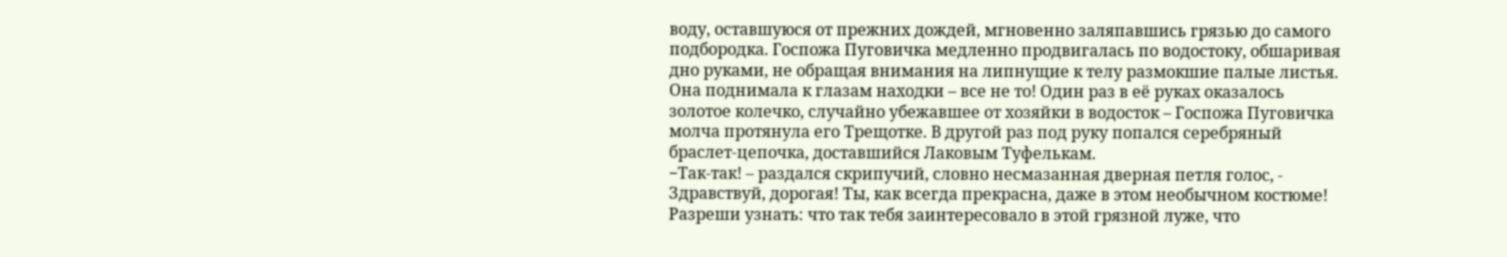воду, оставшуюся от прежних дождей, мгновенно заляпавшись грязью до самого подбородка. Госпожа Пуговичка медленно продвигалась по водостоку, обшаривая дно руками, не обращая внимания на липнущие к телу размокшие палые листья. Она поднимала к глазам находки – все не то! Один раз в её руках оказалось золотое колечко, случайно убежавшее от хозяйки в водосток – Госпожа Пуговичка молча протянула его Трещотке. В другой раз под руку попался серебряный браслет-цепочка, доставшийся Лаковым Туфелькам.
−Так-так! – раздался скрипучий, словно несмазанная дверная петля голос, - Здравствуй, дорогая! Ты, как всегда прекрасна, даже в этом необычном костюме! Разреши узнать: что так тебя заинтересовало в этой грязной луже, что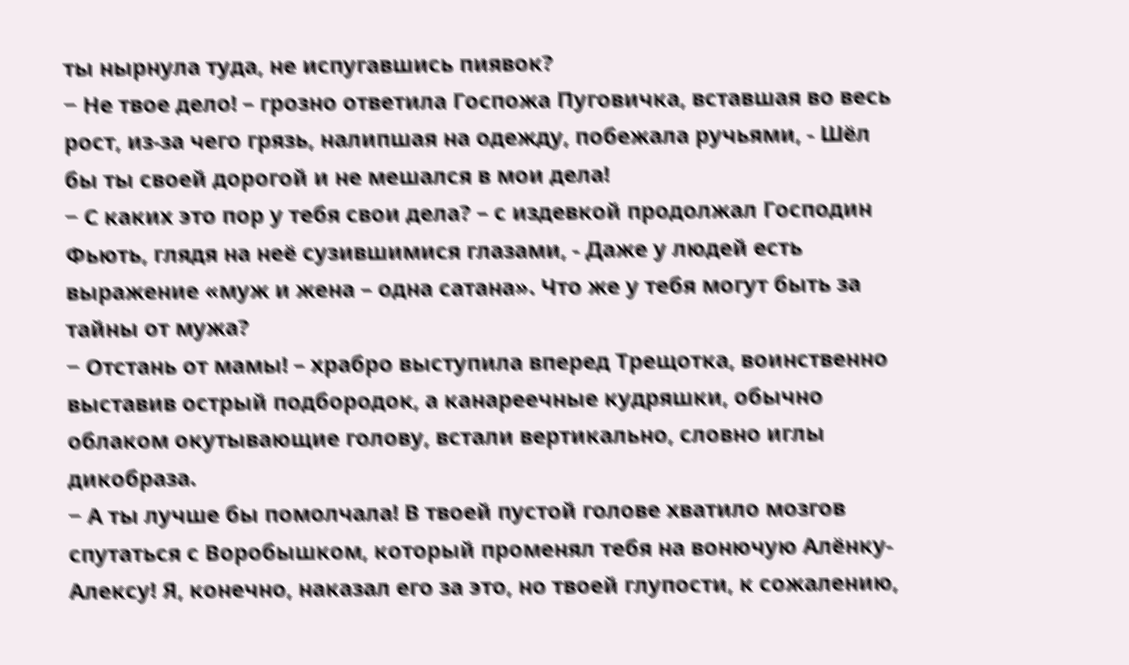ты нырнула туда, не испугавшись пиявок?
− Не твое дело! – грозно ответила Госпожа Пуговичка, вставшая во весь рост, из-за чего грязь, налипшая на одежду, побежала ручьями, - Шёл бы ты своей дорогой и не мешался в мои дела!
− С каких это пор у тебя свои дела? – с издевкой продолжал Господин Фьють, глядя на неё сузившимися глазами, - Даже у людей есть выражение «муж и жена – одна сатана». Что же у тебя могут быть за тайны от мужа?
− Отстань от мамы! – храбро выступила вперед Трещотка, воинственно выставив острый подбородок, а канареечные кудряшки, обычно облаком окутывающие голову, встали вертикально, словно иглы дикобраза.
− А ты лучше бы помолчала! В твоей пустой голове хватило мозгов спутаться с Воробышком, который променял тебя на вонючую Алёнку-Алексу! Я, конечно, наказал его за это, но твоей глупости, к сожалению,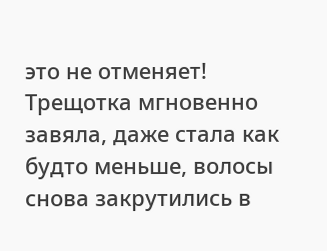это не отменяет!
Трещотка мгновенно завяла, даже стала как будто меньше, волосы снова закрутились в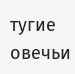тугие овечьи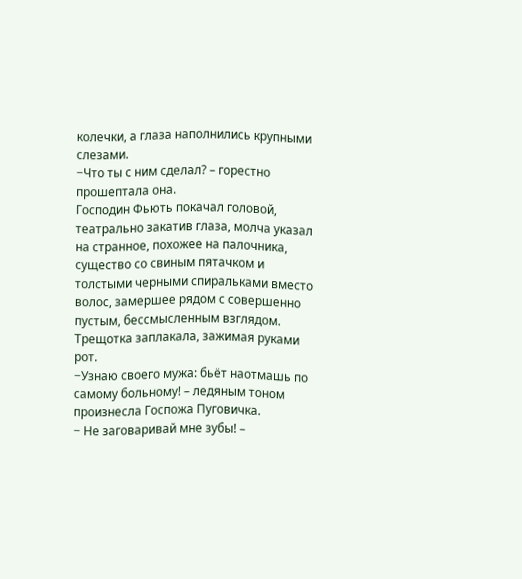колечки, а глаза наполнились крупными слезами.
−Что ты с ним сделал? – горестно прошептала она.
Господин Фьють покачал головой, театрально закатив глаза, молча указал на странное, похожее на палочника, существо со свиным пятачком и толстыми черными спиральками вместо волос, замершее рядом с совершенно пустым, бессмысленным взглядом. Трещотка заплакала, зажимая руками рот.
−Узнаю своего мужа: бьёт наотмашь по самому больному! – ледяным тоном произнесла Госпожа Пуговичка.
− Не заговаривай мне зубы! –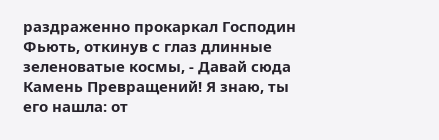раздраженно прокаркал Господин Фьють, откинув с глаз длинные зеленоватые космы, - Давай сюда Камень Превращений! Я знаю, ты его нашла: от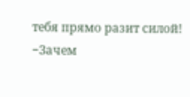тебя прямо разит силой!
−Зачем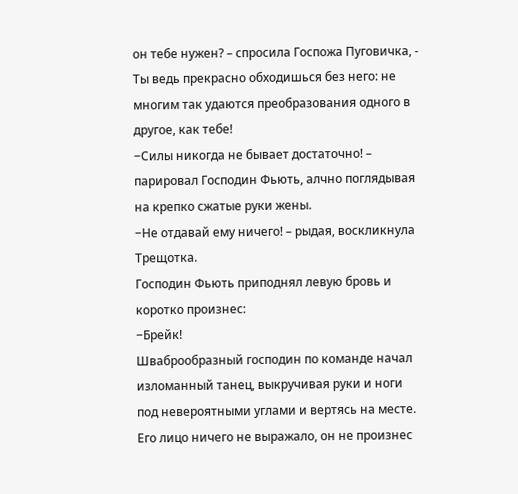он тебе нужен? – спросила Госпожа Пуговичка, - Ты ведь прекрасно обходишься без него: не многим так удаются преобразования одного в другое, как тебе!
−Силы никогда не бывает достаточно! – парировал Господин Фьють, алчно поглядывая на крепко сжатые руки жены.
−Не отдавай ему ничего! – рыдая, воскликнула Трещотка.
Господин Фьють приподнял левую бровь и коротко произнес:
−Брейк!
Шваброобразный господин по команде начал изломанный танец, выкручивая руки и ноги под невероятными углами и вертясь на месте. Его лицо ничего не выражало, он не произнес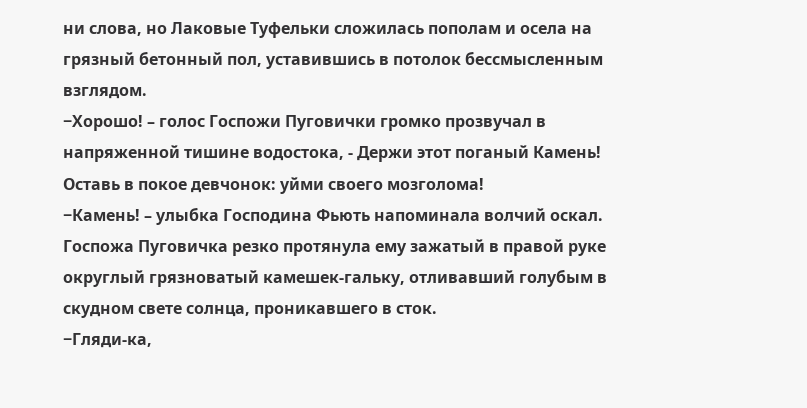ни слова, но Лаковые Туфельки сложилась пополам и осела на грязный бетонный пол, уставившись в потолок бессмысленным взглядом.
−Хорошо! – голос Госпожи Пуговички громко прозвучал в напряженной тишине водостока, - Держи этот поганый Камень! Оставь в покое девчонок: уйми своего мозголома!
−Камень! – улыбка Господина Фьють напоминала волчий оскал. Госпожа Пуговичка резко протянула ему зажатый в правой руке округлый грязноватый камешек-гальку, отливавший голубым в скудном свете солнца, проникавшего в сток.
−Гляди-ка,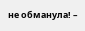не обманула! –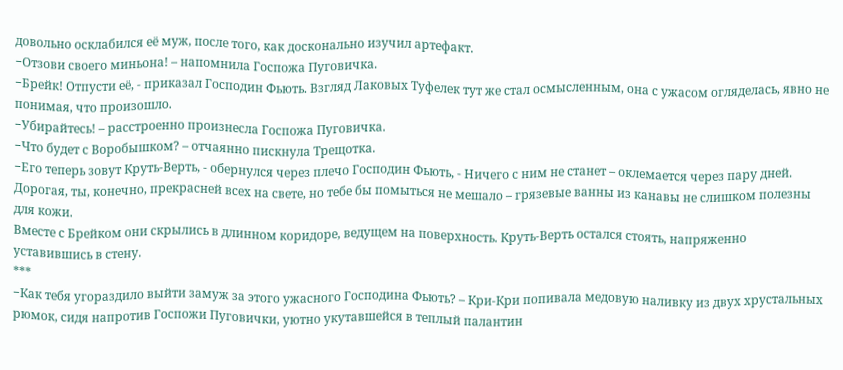довольно осклабился её муж, после того, как досконально изучил артефакт.
−Отзови своего миньона! – напомнила Госпожа Пуговичка.
−Брейк! Отпусти её, - приказал Господин Фьють. Взгляд Лаковых Туфелек тут же стал осмысленным, она с ужасом огляделась, явно не понимая, что произошло.
−Убирайтесь! – расстроенно произнесла Госпожа Пуговичка.
−Что будет с Воробышком? – отчаянно пискнула Трещотка.
−Его теперь зовут Круть-Верть, - обернулся через плечо Господин Фьють, - Ничего с ним не станет – оклемается через пару дней. Дорогая, ты, конечно, прекрасней всех на свете, но тебе бы помыться не мешало – грязевые ванны из канавы не слишком полезны для кожи.
Вместе с Брейком они скрылись в длинном коридоре, ведущем на поверхность. Круть-Верть остался стоять, напряженно уставившись в стену.
***
−Как тебя угораздило выйти замуж за этого ужасного Господина Фьють? – Кри-Кри попивала медовую наливку из двух хрустальных рюмок, сидя напротив Госпожи Пуговички, уютно укутавшейся в теплый палантин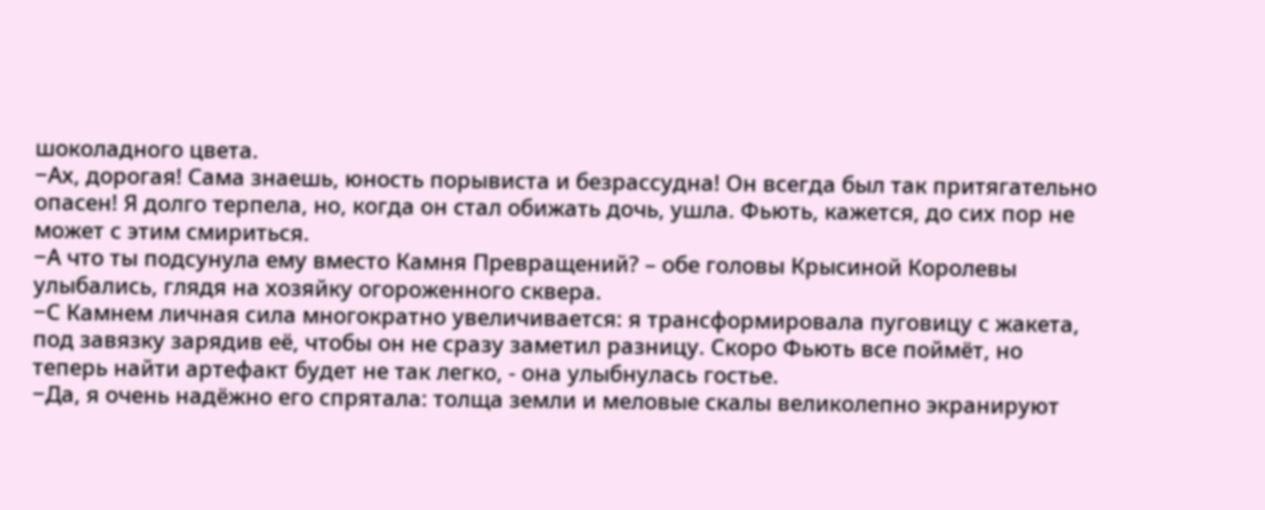шоколадного цвета.
−Ах, дорогая! Сама знаешь, юность порывиста и безрассудна! Он всегда был так притягательно опасен! Я долго терпела, но, когда он стал обижать дочь, ушла. Фьють, кажется, до сих пор не может с этим смириться.
−А что ты подсунула ему вместо Камня Превращений? – обе головы Крысиной Королевы улыбались, глядя на хозяйку огороженного сквера.
−С Камнем личная сила многократно увеличивается: я трансформировала пуговицу с жакета, под завязку зарядив её, чтобы он не сразу заметил разницу. Скоро Фьють все поймёт, но теперь найти артефакт будет не так легко, - она улыбнулась гостье.
−Да, я очень надёжно его спрятала: толща земли и меловые скалы великолепно экранируют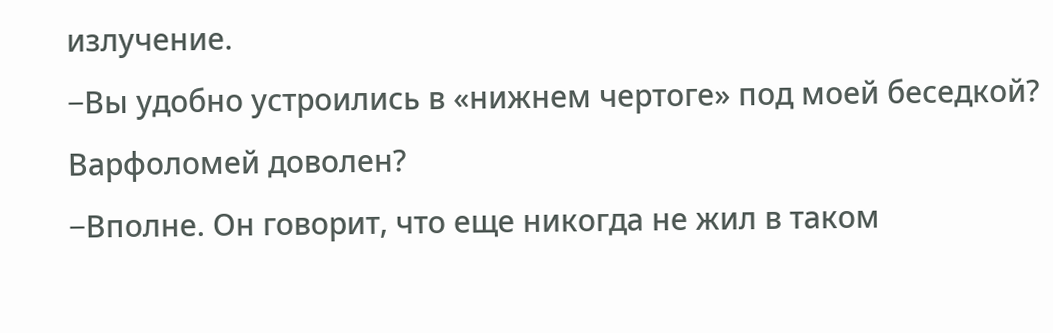излучение.
−Вы удобно устроились в «нижнем чертоге» под моей беседкой? Варфоломей доволен?
−Вполне. Он говорит, что еще никогда не жил в таком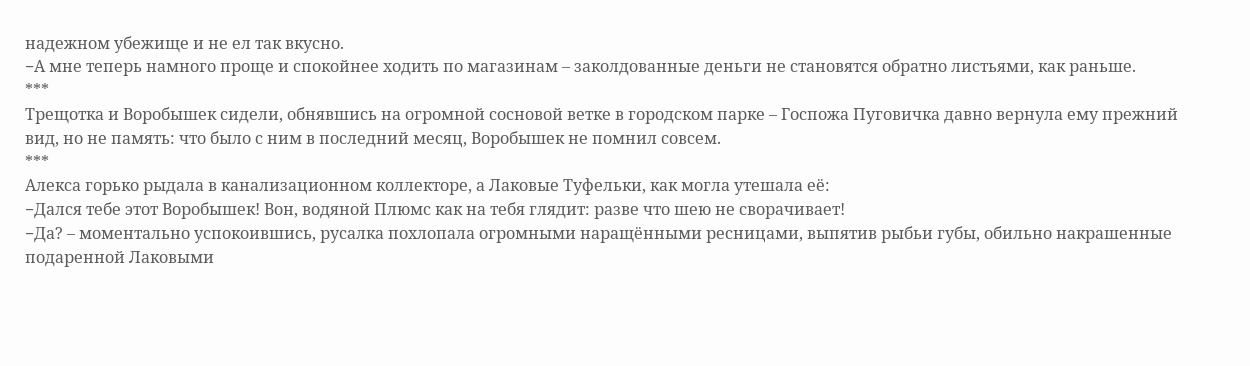надежном убежище и не ел так вкусно.
−А мне теперь намного проще и спокойнее ходить по магазинам – заколдованные деньги не становятся обратно листьями, как раньше.
***
Трещотка и Воробышек сидели, обнявшись на огромной сосновой ветке в городском парке – Госпожа Пуговичка давно вернула ему прежний вид, но не память: что было с ним в последний месяц, Воробышек не помнил совсем.
***
Алекса горько рыдала в канализационном коллекторе, а Лаковые Туфельки, как могла утешала её:
−Дался тебе этот Воробышек! Вон, водяной Плюмс как на тебя глядит: разве что шею не сворачивает!
−Да? – моментально успокоившись, русалка похлопала огромными наращёнными ресницами, выпятив рыбьи губы, обильно накрашенные подаренной Лаковыми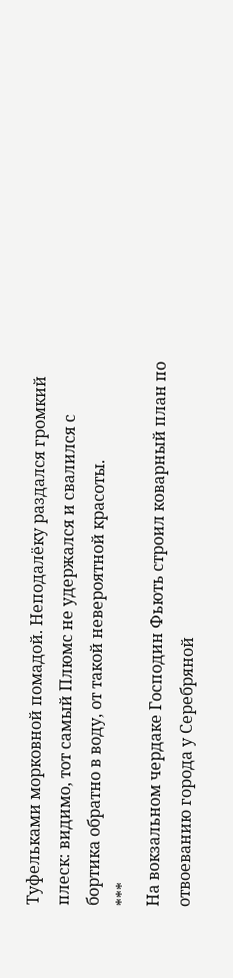Туфельками морковной помадой. Неподалёку раздался громкий плеск: видимо, тот самый Плюмс не удержался и свалился с бортика обратно в воду, от такой невероятной красоты.
***
На вокзальном чердаке Господин Фьють строил коварный план по отвоеванию города у Серебряной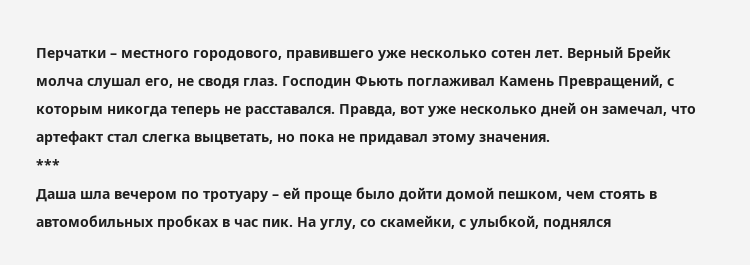Перчатки – местного городового, правившего уже несколько сотен лет. Верный Брейк молча слушал его, не сводя глаз. Господин Фьють поглаживал Камень Превращений, с которым никогда теперь не расставался. Правда, вот уже несколько дней он замечал, что артефакт стал слегка выцветать, но пока не придавал этому значения.
***
Даша шла вечером по тротуару – ей проще было дойти домой пешком, чем стоять в автомобильных пробках в час пик. На углу, со скамейки, с улыбкой, поднялся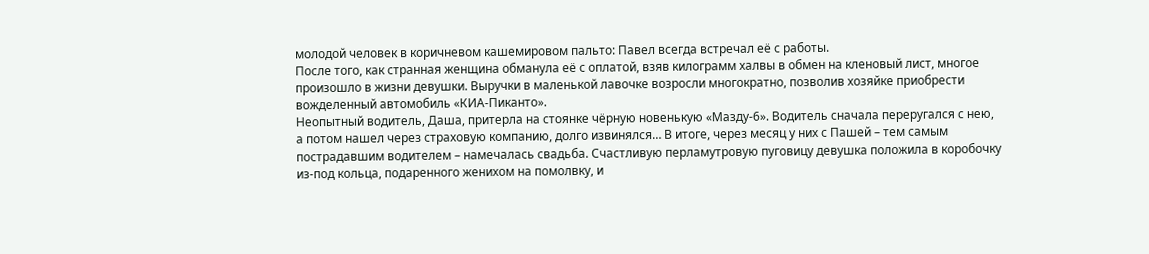молодой человек в коричневом кашемировом пальто: Павел всегда встречал её с работы.
После того, как странная женщина обманула её с оплатой, взяв килограмм халвы в обмен на кленовый лист, многое произошло в жизни девушки. Выручки в маленькой лавочке возросли многократно, позволив хозяйке приобрести вожделенный автомобиль «КИА-Пиканто».
Неопытный водитель, Даша, притерла на стоянке чёрную новенькую «Мазду-6». Водитель сначала переругался с нею, а потом нашел через страховую компанию, долго извинялся… В итоге, через месяц у них с Пашей – тем самым пострадавшим водителем – намечалась свадьба. Счастливую перламутровую пуговицу девушка положила в коробочку из-под кольца, подаренного женихом на помолвку, и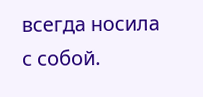всегда носила с собой.